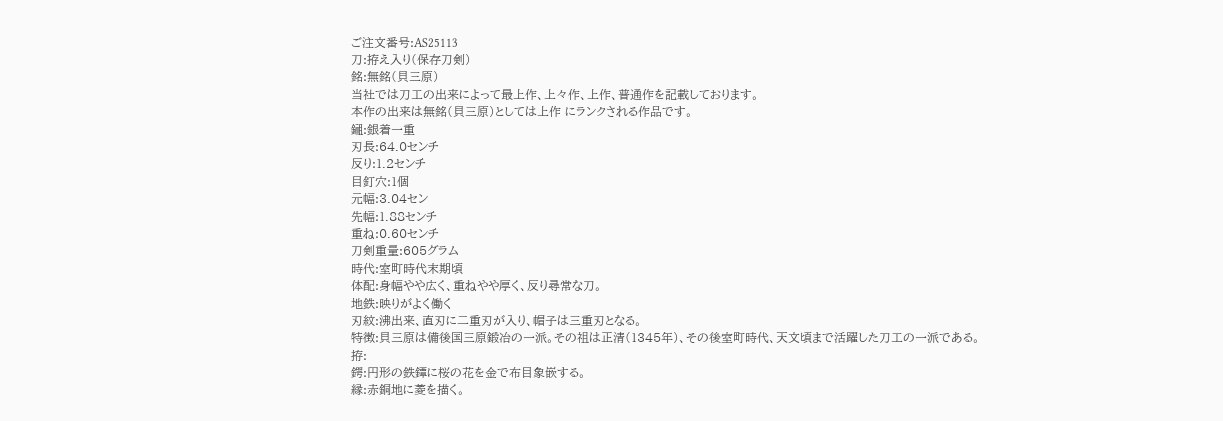ご注文番号:AS25113
刀:拵え入り(保存刀剣)
銘:無銘(貝三原)
当社では刀工の出来によって最上作、上々作、上作、普通作を記載しております。
本作の出来は無銘(貝三原)としては上作 にランクされる作品です。
鎺:銀着一重
刃長:64.0センチ
反り:1.2センチ
目釘穴:1個
元幅:3.04セン
先幅:1.88センチ
重ね:0.60センチ
刀剣重量:605グラム
時代:室町時代末期頃
体配:身幅やや広く、重ねやや厚く、反り尋常な刀。
地鉄:映りがよく働く
刃紋:沸出来、直刃に二重刃が入り、帽子は三重刃となる。
特徴:貝三原は備後国三原鍛冶の一派。その祖は正清(1345年)、その後室町時代、天文頃まで活躍した刀工の一派である。
拵:
鍔:円形の鉄鐔に桜の花を金で布目象嵌する。
縁:赤銅地に菱を描く。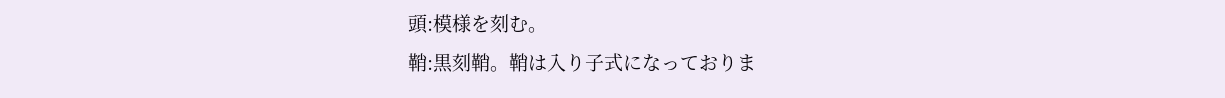頭:模様を刻む。
鞘:黒刻鞘。鞘は入り子式になっておりま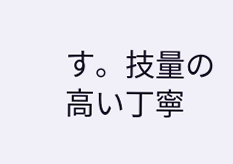す。技量の高い丁寧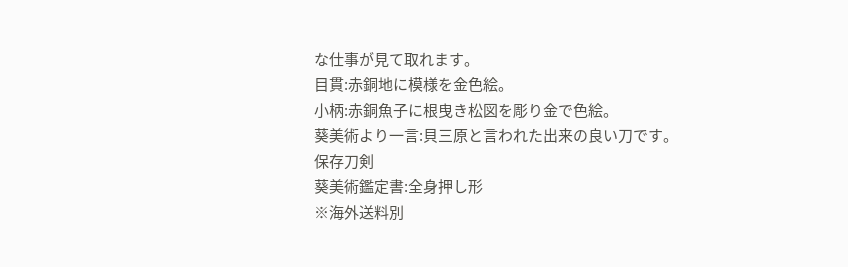な仕事が見て取れます。
目貫:赤銅地に模様を金色絵。
小柄:赤銅魚子に根曳き松図を彫り金で色絵。
葵美術より一言:貝三原と言われた出来の良い刀です。
保存刀剣
葵美術鑑定書:全身押し形
※海外送料別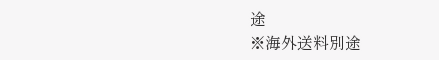途
※海外送料別途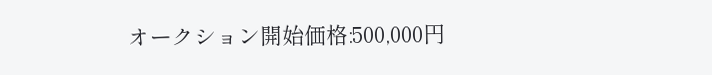オークション開始価格:500,000円